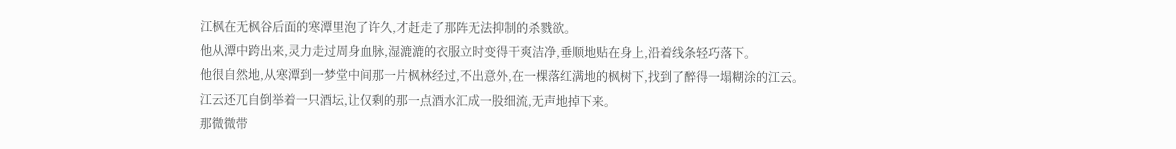江枫在无枫谷后面的寒潭里泡了许久,才赶走了那阵无法抑制的杀戮欲。
他从潭中跨出来,灵力走过周身血脉,湿漉漉的衣服立时变得干爽洁净,垂顺地贴在身上,沿着线条轻巧落下。
他很自然地,从寒潭到一梦堂中间那一片枫林经过,不出意外,在一棵落红满地的枫树下,找到了醉得一塌糊涂的江云。
江云还兀自倒举着一只酒坛,让仅剩的那一点酒水汇成一股细流,无声地掉下来。
那微微带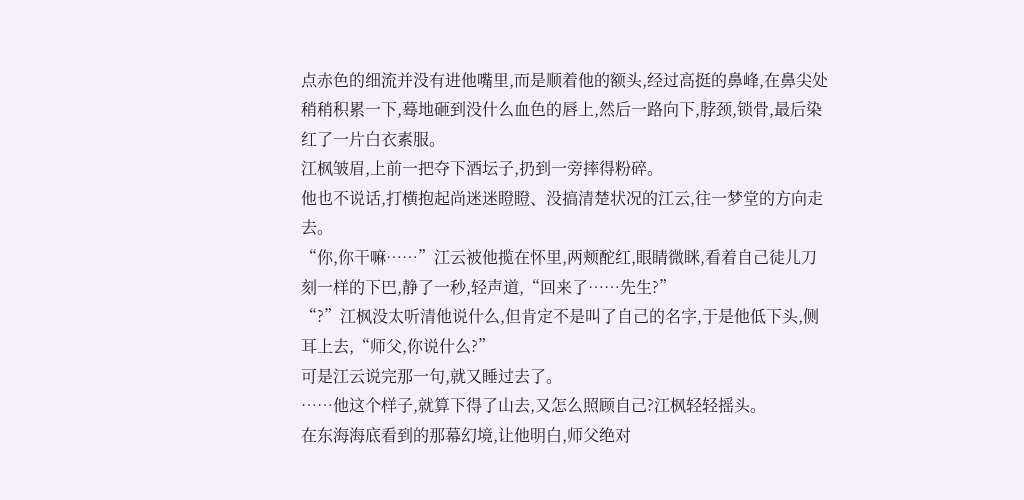点赤色的细流并没有进他嘴里,而是顺着他的额头,经过高挺的鼻峰,在鼻尖处稍稍积累一下,蓦地砸到没什么血色的唇上,然后一路向下,脖颈,锁骨,最后染红了一片白衣素服。
江枫皱眉,上前一把夺下酒坛子,扔到一旁摔得粉碎。
他也不说话,打横抱起尚迷迷瞪瞪、没搞清楚状况的江云,往一梦堂的方向走去。
“你,你干嘛……”江云被他揽在怀里,两颊酡红,眼睛微眯,看着自己徒儿刀刻一样的下巴,静了一秒,轻声道,“回来了……先生?”
“?”江枫没太听清他说什么,但肯定不是叫了自己的名字,于是他低下头,侧耳上去,“师父,你说什么?”
可是江云说完那一句,就又睡过去了。
……他这个样子,就算下得了山去,又怎么照顾自己?江枫轻轻摇头。
在东海海底看到的那幕幻境,让他明白,师父绝对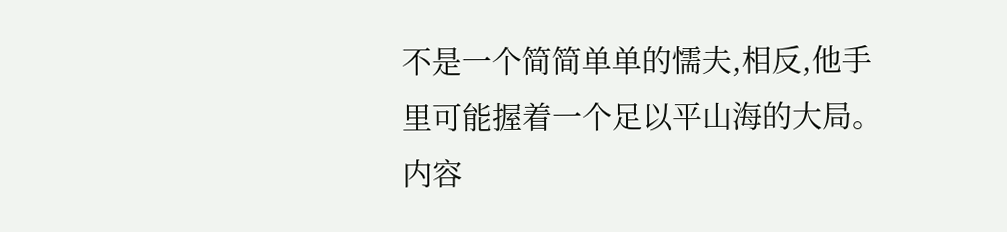不是一个简简单单的懦夫,相反,他手里可能握着一个足以平山海的大局。
内容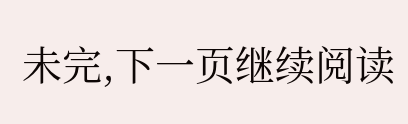未完,下一页继续阅读